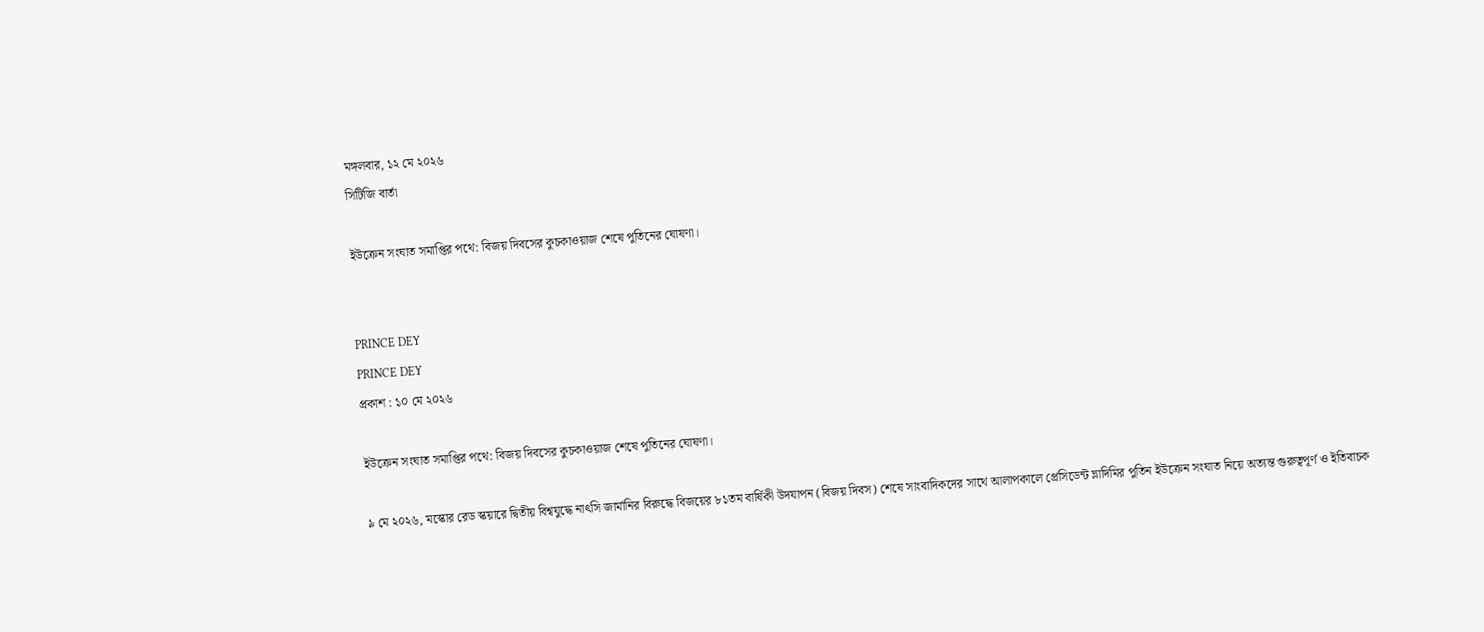মঙ্গলবার, ১২ মে ২০২৬
সিটিজি বার্তা

ইউক্রেন সংঘাত সমাপ্তির পথে: বিজয় দিবসের কুচকাওয়াজ শেষে পুতিনের ঘোষণা।


PRINCE DEY
PRINCE DEY
প্রকাশ : ১০ মে ২০২৬

ইউক্রেন সংঘাত সমাপ্তির পথে: বিজয় দিবসের কুচকাওয়াজ শেষে পুতিনের ঘোষণা।

৯ মে ২০২৬, মস্কোর রেড স্কয়ারে দ্বিতীয় বিশ্বযুদ্ধে নাৎসি জার্মানির বিরুদ্ধে বিজয়ের ৮১তম বার্ষিকী উদযাপন (বিজয় দিবস) শেষে সাংবাদিকদের সাথে আলাপকালে প্রেসিডেন্ট ভ্লাদিমির পুতিন ইউক্রেন সংঘাত নিয়ে অত্যন্ত গুরুত্বপূর্ণ ও ইতিবাচক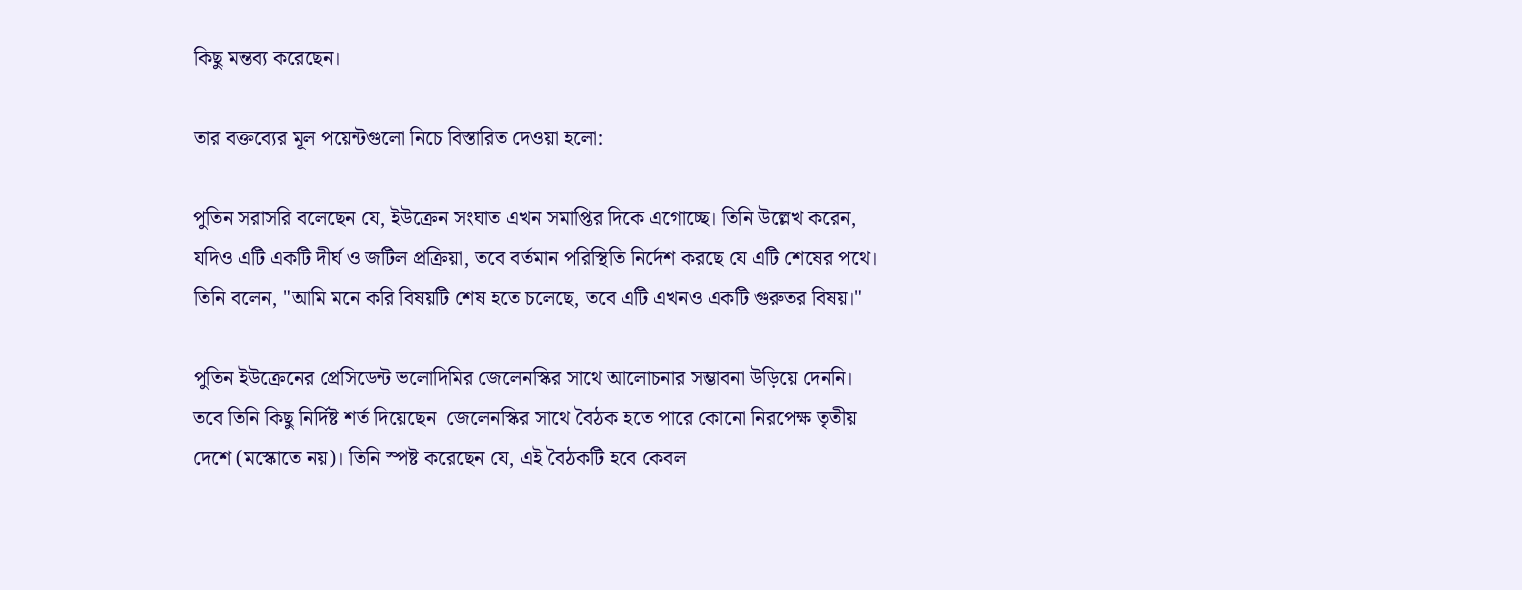কিছু মন্তব্য করেছেন।

তার বক্তব্যের মূল পয়েন্টগুলো নিচে বিস্তারিত দেওয়া হলো:

পুতিন সরাসরি বলেছেন যে, ইউক্রেন সংঘাত এখন সমাপ্তির দিকে এগোচ্ছে। তিনি উল্লেখ করেন, যদিও এটি একটি দীর্ঘ ও জটিল প্রক্রিয়া, তবে বর্তমান পরিস্থিতি নির্দেশ করছে যে এটি শেষের পথে। তিনি বলেন, "আমি মনে করি বিষয়টি শেষ হতে চলেছে, তবে এটি এখনও একটি গুরুতর বিষয়।"

পুতিন ইউক্রেনের প্রেসিডেন্ট ভলোদিমির জেলেনস্কির সাথে আলোচনার সম্ভাবনা উড়িয়ে দেননি। তবে তিনি কিছু নির্দিষ্ট শর্ত দিয়েছেন  জেলেনস্কির সাথে বৈঠক হতে পারে কোনো নিরপেক্ষ তৃতীয় দেশে (মস্কোতে নয়)। তিনি স্পষ্ট করেছেন যে, এই বৈঠকটি হবে কেবল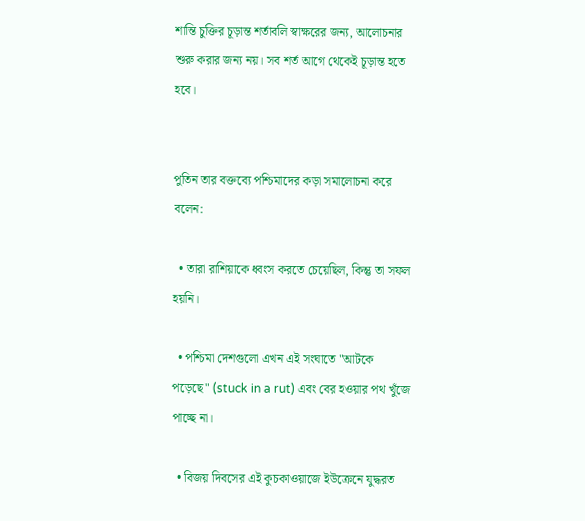শান্তি চুক্তির চূড়ান্ত শর্তাবলি স্বাক্ষরের জন্য, আলোচনার শুরু করার জন্য নয়। সব শর্ত আগে থেকেই চূড়ান্ত হতে হবে।


পুতিন তার বক্তব্যে পশ্চিমাদের কড়া সমালোচনা করে বলেন:

  • তারা রাশিয়াকে ধ্বংস করতে চেয়েছিল, কিন্তু তা সফল হয়নি।

  • পশ্চিমা দেশগুলো এখন এই সংঘাতে "আটকে পড়েছে" (stuck in a rut) এবং বের হওয়ার পথ খুঁজে পাচ্ছে না।

  • বিজয় দিবসের এই কুচকাওয়াজে ইউক্রেনে যুদ্ধরত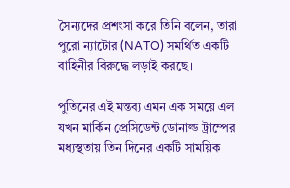সৈন্যদের প্রশংসা করে তিনি বলেন, তারা পুরো ন্যাটোর (NATO) সমর্থিত একটি বাহিনীর বিরুদ্ধে লড়াই করছে।

পুতিনের এই মন্তব্য এমন এক সময়ে এল যখন মার্কিন প্রেসিডেন্ট ডোনাল্ড ট্রাম্পের মধ্যস্থতায় তিন দিনের একটি সাময়িক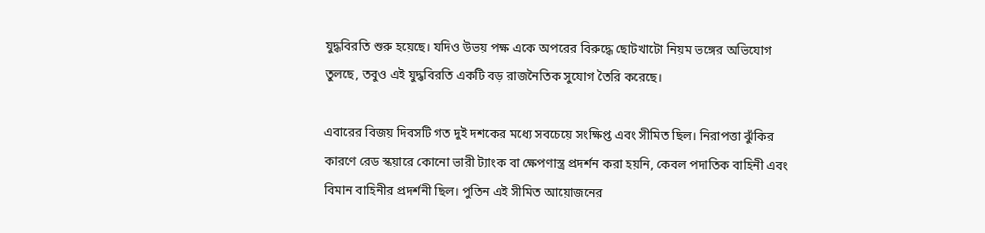যুদ্ধবিরতি শুরু হয়েছে। যদিও উভয় পক্ষ একে অপরের বিরুদ্ধে ছোটখাটো নিয়ম ভঙ্গের অভিযোগ তুলছে, তবুও এই যুদ্ধবিরতি একটি বড় রাজনৈতিক সুযোগ তৈরি করেছে।

এবারের বিজয় দিবসটি গত দুই দশকের মধ্যে সবচেয়ে সংক্ষিপ্ত এবং সীমিত ছিল। নিরাপত্তা ঝুঁকির কারণে রেড স্কয়ারে কোনো ভারী ট্যাংক বা ক্ষেপণাস্ত্র প্রদর্শন করা হয়নি, কেবল পদাতিক বাহিনী এবং বিমান বাহিনীর প্রদর্শনী ছিল। পুতিন এই সীমিত আয়োজনের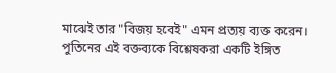মাঝেই তার "বিজয় হবেই" এমন প্রত্যয় ব্যক্ত করেন। পুতিনের এই বক্তব্যকে বিশ্লেষকরা একটি ইঙ্গিত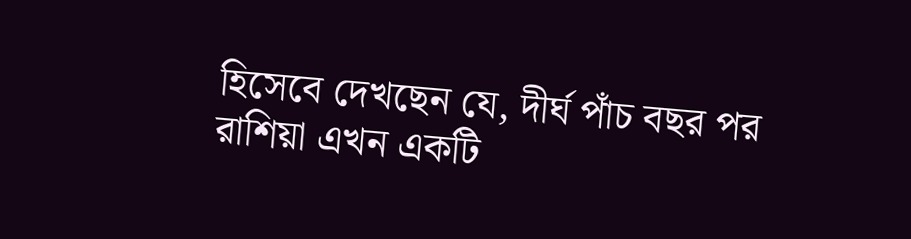হিসেবে দেখছেন যে, দীর্ঘ পাঁচ বছর পর রাশিয়া এখন একটি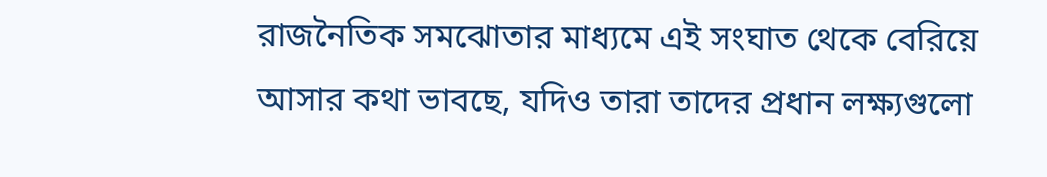রাজনৈতিক সমঝোতার মাধ্যমে এই সংঘাত থেকে বেরিয়ে আসার কথা ভাবছে, যদিও তারা তাদের প্রধান লক্ষ্যগুলো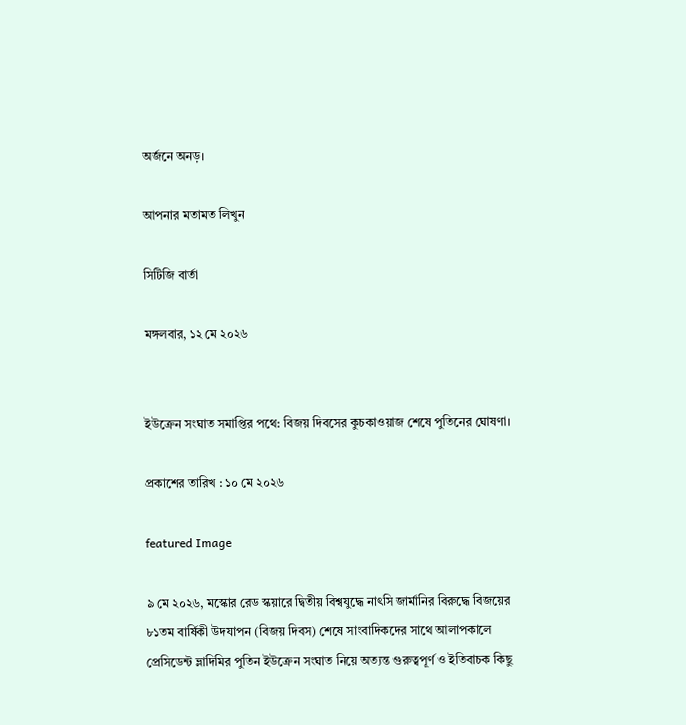অর্জনে অনড়।

আপনার মতামত লিখুন

সিটিজি বার্তা

মঙ্গলবার, ১২ মে ২০২৬


ইউক্রেন সংঘাত সমাপ্তির পথে: বিজয় দিবসের কুচকাওয়াজ শেষে পুতিনের ঘোষণা।

প্রকাশের তারিখ : ১০ মে ২০২৬

featured Image

৯ মে ২০২৬, মস্কোর রেড স্কয়ারে দ্বিতীয় বিশ্বযুদ্ধে নাৎসি জার্মানির বিরুদ্ধে বিজয়ের ৮১তম বার্ষিকী উদযাপন (বিজয় দিবস) শেষে সাংবাদিকদের সাথে আলাপকালে প্রেসিডেন্ট ভ্লাদিমির পুতিন ইউক্রেন সংঘাত নিয়ে অত্যন্ত গুরুত্বপূর্ণ ও ইতিবাচক কিছু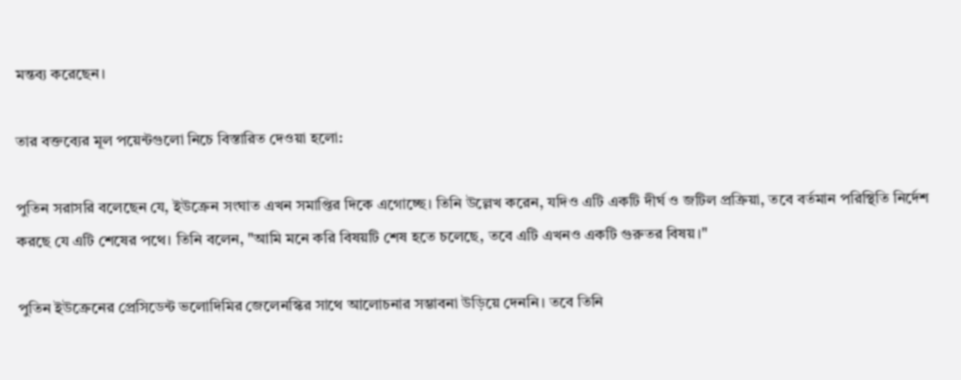মন্তব্য করেছেন।

তার বক্তব্যের মূল পয়েন্টগুলো নিচে বিস্তারিত দেওয়া হলো:

পুতিন সরাসরি বলেছেন যে, ইউক্রেন সংঘাত এখন সমাপ্তির দিকে এগোচ্ছে। তিনি উল্লেখ করেন, যদিও এটি একটি দীর্ঘ ও জটিল প্রক্রিয়া, তবে বর্তমান পরিস্থিতি নির্দেশ করছে যে এটি শেষের পথে। তিনি বলেন, "আমি মনে করি বিষয়টি শেষ হতে চলেছে, তবে এটি এখনও একটি গুরুতর বিষয়।"

পুতিন ইউক্রেনের প্রেসিডেন্ট ভলোদিমির জেলেনস্কির সাথে আলোচনার সম্ভাবনা উড়িয়ে দেননি। তবে তিনি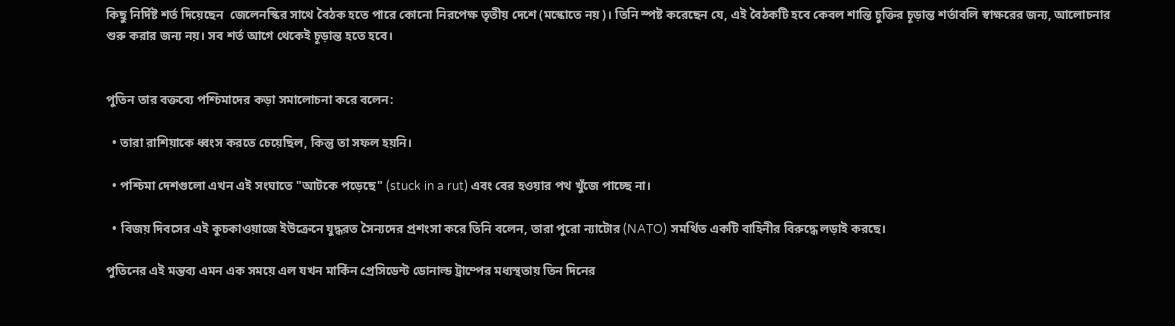কিছু নির্দিষ্ট শর্ত দিয়েছেন  জেলেনস্কির সাথে বৈঠক হতে পারে কোনো নিরপেক্ষ তৃতীয় দেশে (মস্কোতে নয়)। তিনি স্পষ্ট করেছেন যে, এই বৈঠকটি হবে কেবল শান্তি চুক্তির চূড়ান্ত শর্তাবলি স্বাক্ষরের জন্য, আলোচনার শুরু করার জন্য নয়। সব শর্ত আগে থেকেই চূড়ান্ত হতে হবে।


পুতিন তার বক্তব্যে পশ্চিমাদের কড়া সমালোচনা করে বলেন:

  • তারা রাশিয়াকে ধ্বংস করতে চেয়েছিল, কিন্তু তা সফল হয়নি।

  • পশ্চিমা দেশগুলো এখন এই সংঘাতে "আটকে পড়েছে" (stuck in a rut) এবং বের হওয়ার পথ খুঁজে পাচ্ছে না।

  • বিজয় দিবসের এই কুচকাওয়াজে ইউক্রেনে যুদ্ধরত সৈন্যদের প্রশংসা করে তিনি বলেন, তারা পুরো ন্যাটোর (NATO) সমর্থিত একটি বাহিনীর বিরুদ্ধে লড়াই করছে।

পুতিনের এই মন্তব্য এমন এক সময়ে এল যখন মার্কিন প্রেসিডেন্ট ডোনাল্ড ট্রাম্পের মধ্যস্থতায় তিন দিনের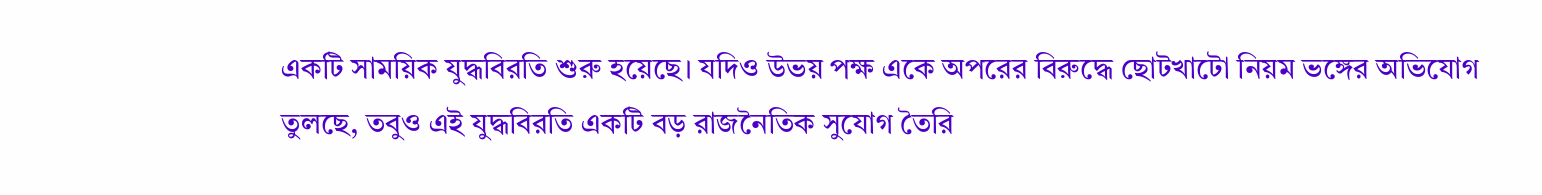একটি সাময়িক যুদ্ধবিরতি শুরু হয়েছে। যদিও উভয় পক্ষ একে অপরের বিরুদ্ধে ছোটখাটো নিয়ম ভঙ্গের অভিযোগ তুলছে, তবুও এই যুদ্ধবিরতি একটি বড় রাজনৈতিক সুযোগ তৈরি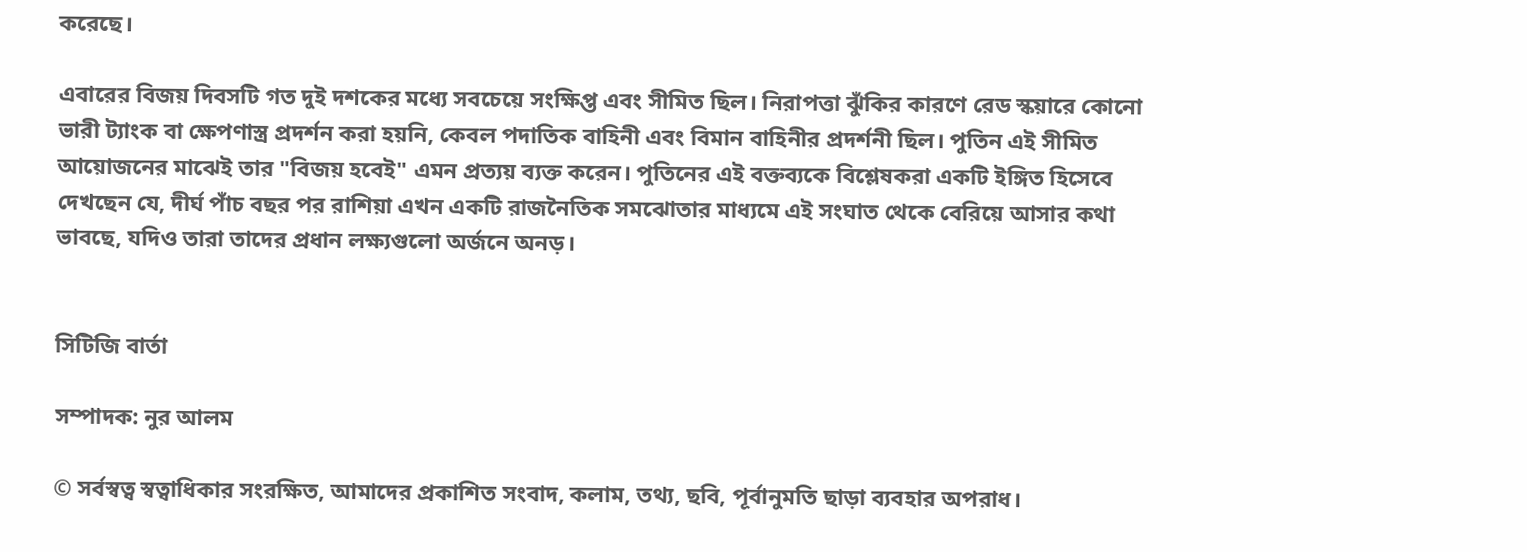করেছে।

এবারের বিজয় দিবসটি গত দুই দশকের মধ্যে সবচেয়ে সংক্ষিপ্ত এবং সীমিত ছিল। নিরাপত্তা ঝুঁকির কারণে রেড স্কয়ারে কোনো ভারী ট্যাংক বা ক্ষেপণাস্ত্র প্রদর্শন করা হয়নি, কেবল পদাতিক বাহিনী এবং বিমান বাহিনীর প্রদর্শনী ছিল। পুতিন এই সীমিত আয়োজনের মাঝেই তার "বিজয় হবেই" এমন প্রত্যয় ব্যক্ত করেন। পুতিনের এই বক্তব্যকে বিশ্লেষকরা একটি ইঙ্গিত হিসেবে দেখছেন যে, দীর্ঘ পাঁচ বছর পর রাশিয়া এখন একটি রাজনৈতিক সমঝোতার মাধ্যমে এই সংঘাত থেকে বেরিয়ে আসার কথা ভাবছে, যদিও তারা তাদের প্রধান লক্ষ্যগুলো অর্জনে অনড়।


সিটিজি বার্তা

সম্পাদক: নুর আলম

© সর্বস্বত্ব স্বত্বাধিকার সংরক্ষিত, আমাদের প্রকাশিত সংবাদ, কলাম, তথ্য, ছবি, পূর্বানুমতি ছাড়া ব্যবহার অপরাধ।